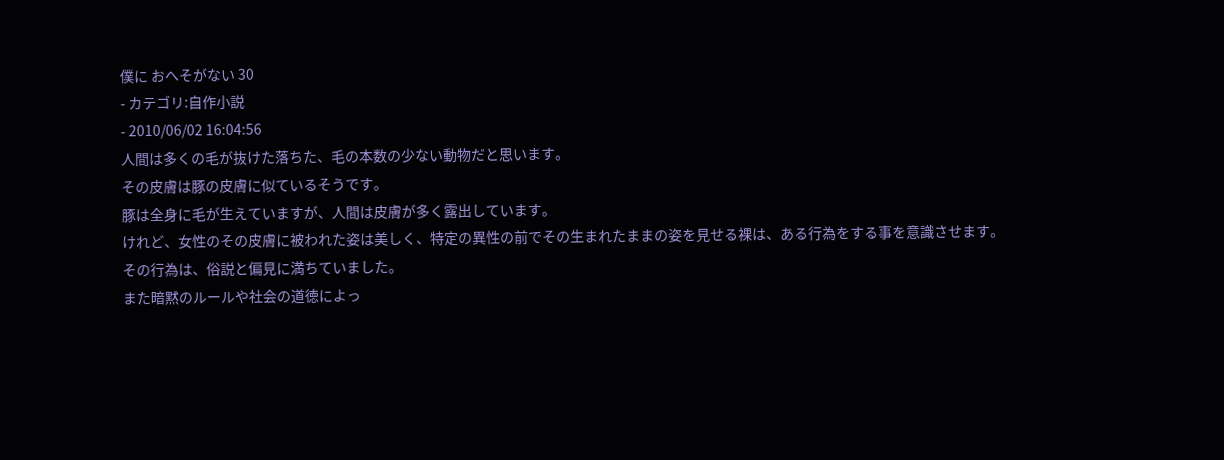僕に おへそがない 30
- カテゴリ:自作小説
- 2010/06/02 16:04:56
人間は多くの毛が抜けた落ちた、毛の本数の少ない動物だと思います。
その皮膚は豚の皮膚に似ているそうです。
豚は全身に毛が生えていますが、人間は皮膚が多く露出しています。
けれど、女性のその皮膚に被われた姿は美しく、特定の異性の前でその生まれたままの姿を見せる裸は、ある行為をする事を意識させます。
その行為は、俗説と偏見に満ちていました。
また暗黙のルールや社会の道徳によっ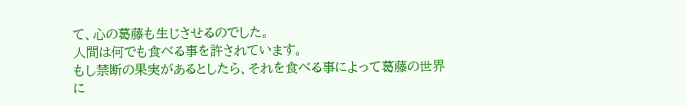て、心の葛藤も生じさせるのでした。
人間は何でも食べる事を許されています。
もし禁断の果実があるとしたら、それを食べる事によって葛藤の世界に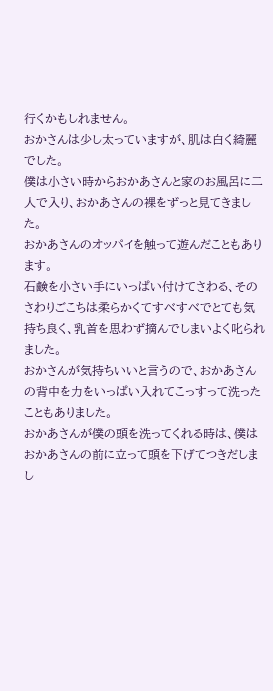行くかもしれません。
おかさんは少し太っていますが、肌は白く綺麗でした。
僕は小さい時からおかあさんと家のお風呂に二人で入り、おかあさんの裸をずっと見てきました。
おかあさんのオッパイを触って遊んだこともあります。
石鹸を小さい手にいっぱい付けてさわる、そのさわりごこちは柔らかくてすべすべでとても気持ち良く、乳首を思わず摘んでしまいよく叱られました。
おかさんが気持ちいいと言うので、おかあさんの背中を力をいっぱい入れてこっすって洗ったこともありました。
おかあさんが僕の頭を洗ってくれる時は、僕はおかあさんの前に立って頭を下げてつきだしまし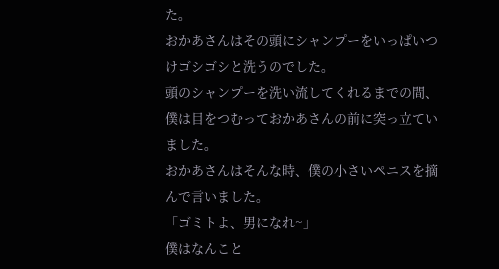た。
おかあさんはその頭にシャンプーをいっぱいつけゴシゴシと洗うのでした。
頭のシャンプーを洗い流してくれるまでの間、僕は目をつむっておかあさんの前に突っ立ていました。
おかあさんはそんな時、僕の小さいペニスを摘んで言いました。
「ゴミトよ、男になれ~」
僕はなんこと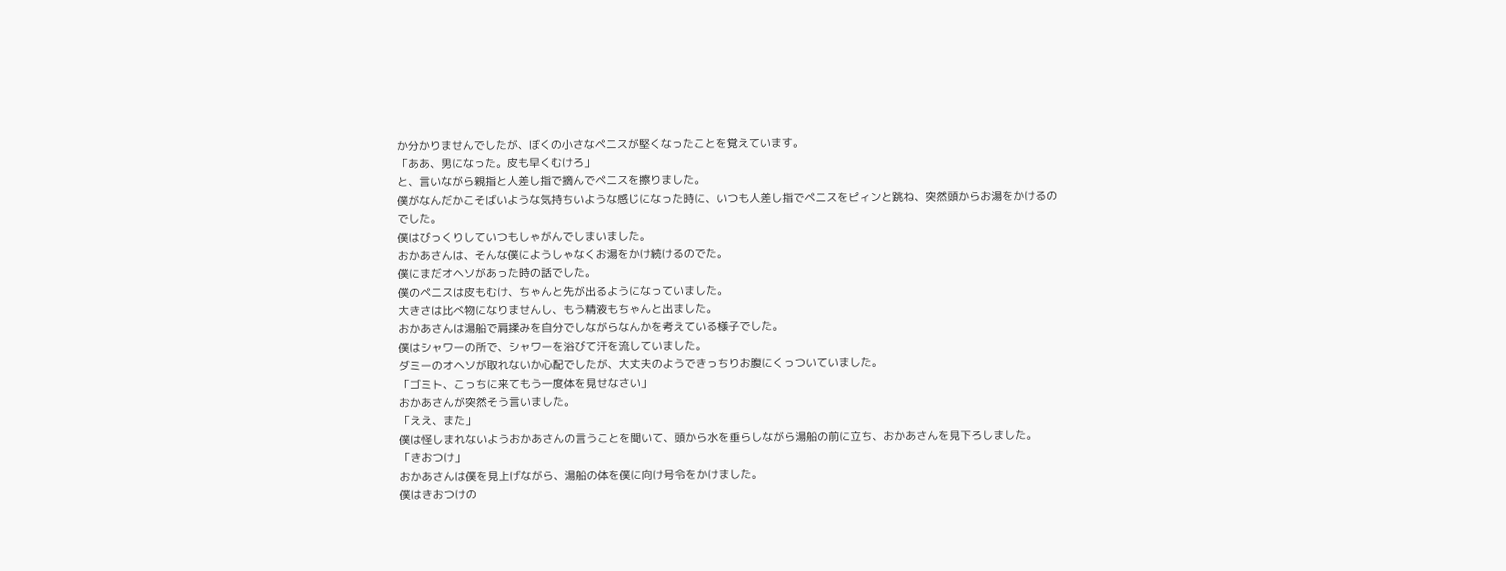か分かりませんでしたが、ぼくの小さなペニスが堅くなったことを覚えています。
「ああ、男になった。皮も早くむけろ」
と、言いながら親指と人差し指で摘んでペニスを擦りました。
僕がなんだかこそばいような気持ちいような感じになった時に、いつも人差し指でペニスをピィンと跳ね、突然頭からお湯をかけるのでした。
僕はびっくりしていつもしゃがんでしまいました。
おかあさんは、そんな僕にようしゃなくお湯をかけ続けるのでた。
僕にまだオヘソがあった時の話でした。
僕のペニスは皮もむけ、ちゃんと先が出るようになっていました。
大きさは比べ物になりませんし、もう精液もちゃんと出ました。
おかあさんは湯船で肩揉みを自分でしながらなんかを考えている様子でした。
僕はシャワーの所で、シャワーを浴びて汗を流していました。
ダミーのオヘソが取れないか心配でしたが、大丈夫のようできっちりお腹にくっついていました。
「ゴミト、こっちに来てもう一度体を見せなさい」
おかあさんが突然そう言いました。
「ええ、また」
僕は怪しまれないようおかあさんの言うことを聞いて、頭から水を垂らしながら湯船の前に立ち、おかあさんを見下ろしました。
「きおつけ」
おかあさんは僕を見上げながら、湯船の体を僕に向け号令をかけました。
僕はきおつけの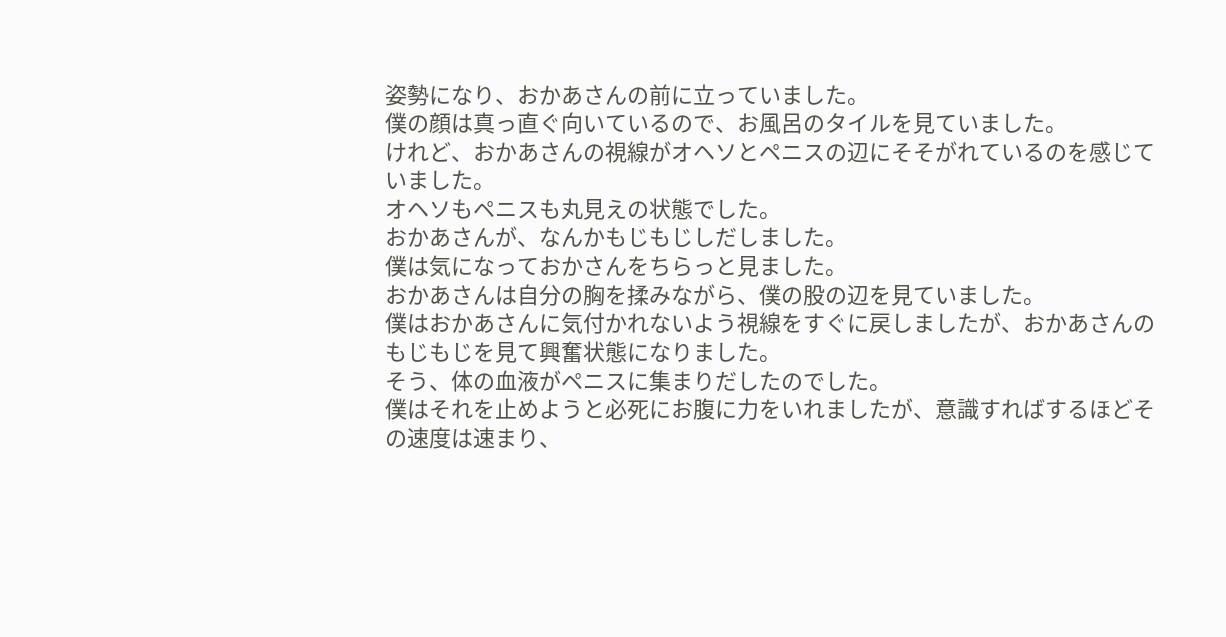姿勢になり、おかあさんの前に立っていました。
僕の顔は真っ直ぐ向いているので、お風呂のタイルを見ていました。
けれど、おかあさんの視線がオヘソとペニスの辺にそそがれているのを感じていました。
オヘソもペニスも丸見えの状態でした。
おかあさんが、なんかもじもじしだしました。
僕は気になっておかさんをちらっと見ました。
おかあさんは自分の胸を揉みながら、僕の股の辺を見ていました。
僕はおかあさんに気付かれないよう視線をすぐに戻しましたが、おかあさんのもじもじを見て興奮状態になりました。
そう、体の血液がペニスに集まりだしたのでした。
僕はそれを止めようと必死にお腹に力をいれましたが、意識すればするほどその速度は速まり、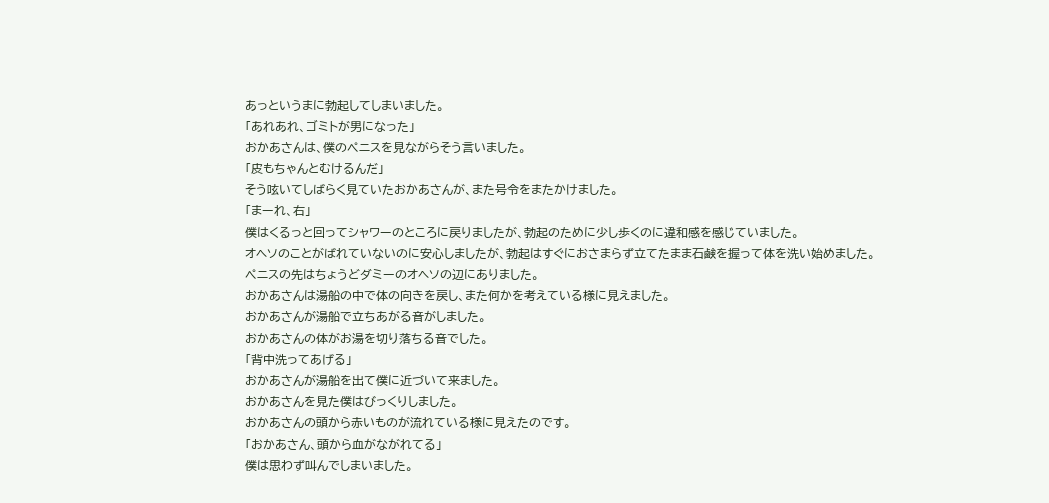あっというまに勃起してしまいました。
「あれあれ、ゴミトが男になった」
おかあさんは、僕のペニスを見ながらそう言いました。
「皮もちゃんとむけるんだ」
そう呟いてしばらく見ていたおかあさんが、また号令をまたかけました。
「まーれ、右」
僕はくるっと回ってシャワーのところに戻りましたが、勃起のために少し歩くのに違和感を感じていました。
オヘソのことがばれていないのに安心しましたが、勃起はすぐにおさまらず立てたまま石鹸を握って体を洗い始めました。
ペニスの先はちょうどダミーのオヘソの辺にありました。
おかあさんは湯船の中で体の向きを戻し、また何かを考えている様に見えました。
おかあさんが湯船で立ちあがる音がしました。
おかあさんの体がお湯を切り落ちる音でした。
「背中洗ってあげる」
おかあさんが湯船を出て僕に近づいて来ました。
おかあさんを見た僕はびっくりしました。
おかあさんの頭から赤いものが流れている様に見えたのです。
「おかあさん、頭から血がながれてる」
僕は思わず叫んでしまいました。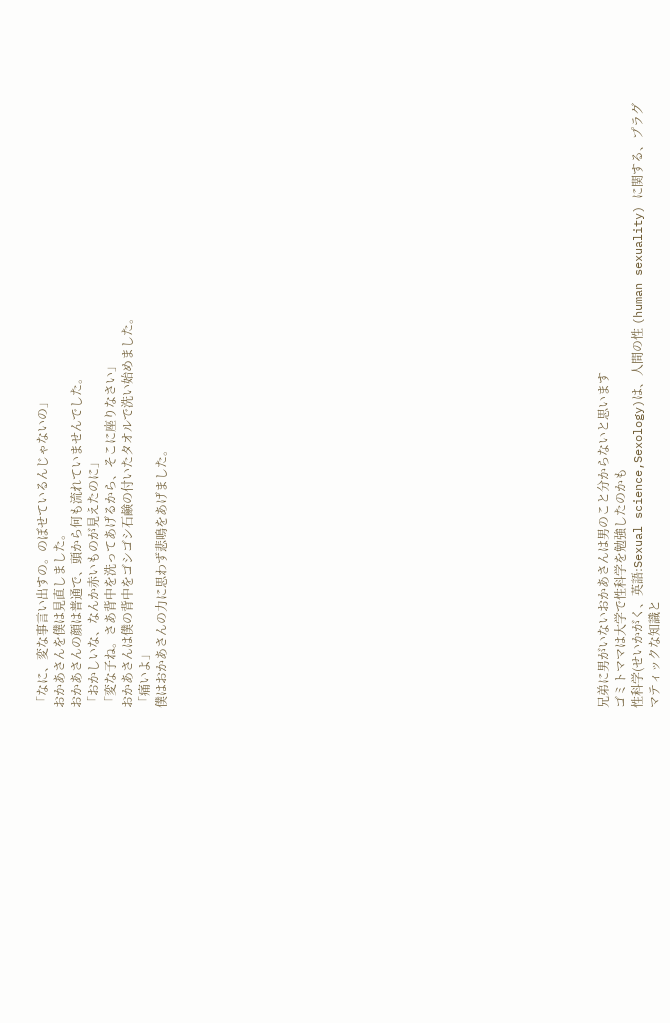「なに、変な事言い出すの。のぼせているんじゃないの」
おかあさんを僕は見直しました。
おかあさんの顔は普通で、頭から何も流れていませんでした。
「おかしいな、なんか赤いものが見えたのに」
「変な子ね。さあ背中を洗ってあげるから、そこに座りなさい」
おかあさんは僕の背中をゴシゴシ石鹸の付いたタオルで洗い始めました。
「痛いよ」
僕はおかあさんの力に思わず悲鳴をあげました。

























兄弟に男がいないおかあさんは男のこと分からないと思います
ゴミトママは大学で性科学を勉強したのかも
性科学(せいかがく、英語:Sexual science,Sexology)は、人間の性 (human sexuality) に関する、プラグマティックな知識と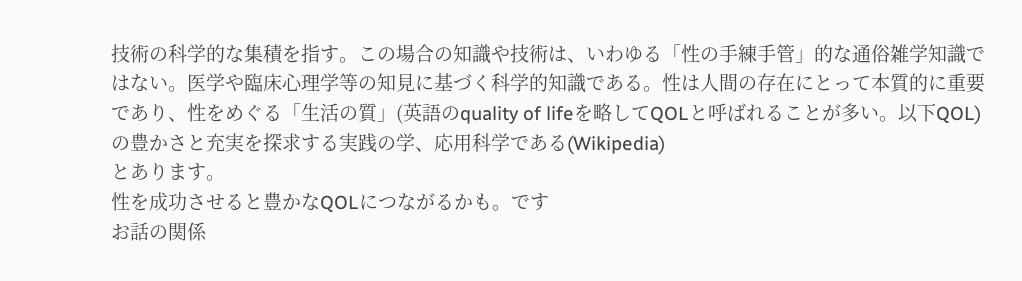技術の科学的な集積を指す。この場合の知識や技術は、いわゆる「性の手練手管」的な通俗雑学知識ではない。医学や臨床心理学等の知見に基づく科学的知識である。性は人間の存在にとって本質的に重要であり、性をめぐる「生活の質」(英語のquality of lifeを略してQOLと呼ばれることが多い。以下QOL)の豊かさと充実を探求する実践の学、応用科学である(Wikipedia)
とあります。
性を成功させると豊かなQOLにつながるかも。です
お話の関係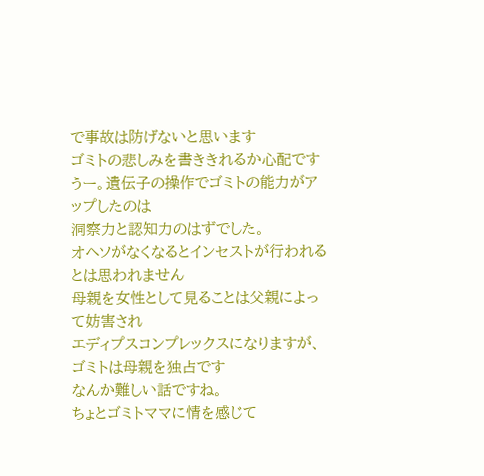で事故は防げないと思います
ゴミトの悲しみを書ききれるか心配です
うー。遺伝子の操作でゴミトの能力がアップしたのは
洞察力と認知力のはずでした。
オヘソがなくなるとインセストが行われるとは思われません
母親を女性として見ることは父親によって妨害され
エディプスコンプレックスになりますが、ゴミトは母親を独占です
なんか難しい話ですね。
ちょとゴミトママに情を感じて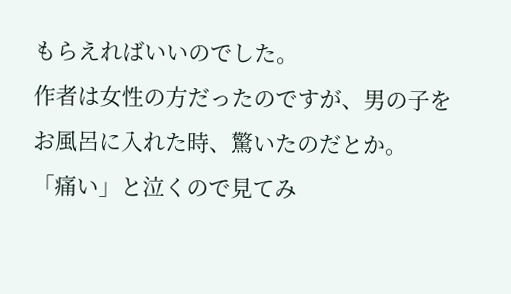もらえればいいのでした。
作者は女性の方だったのですが、男の子をお風呂に入れた時、驚いたのだとか。
「痛い」と泣くので見てみ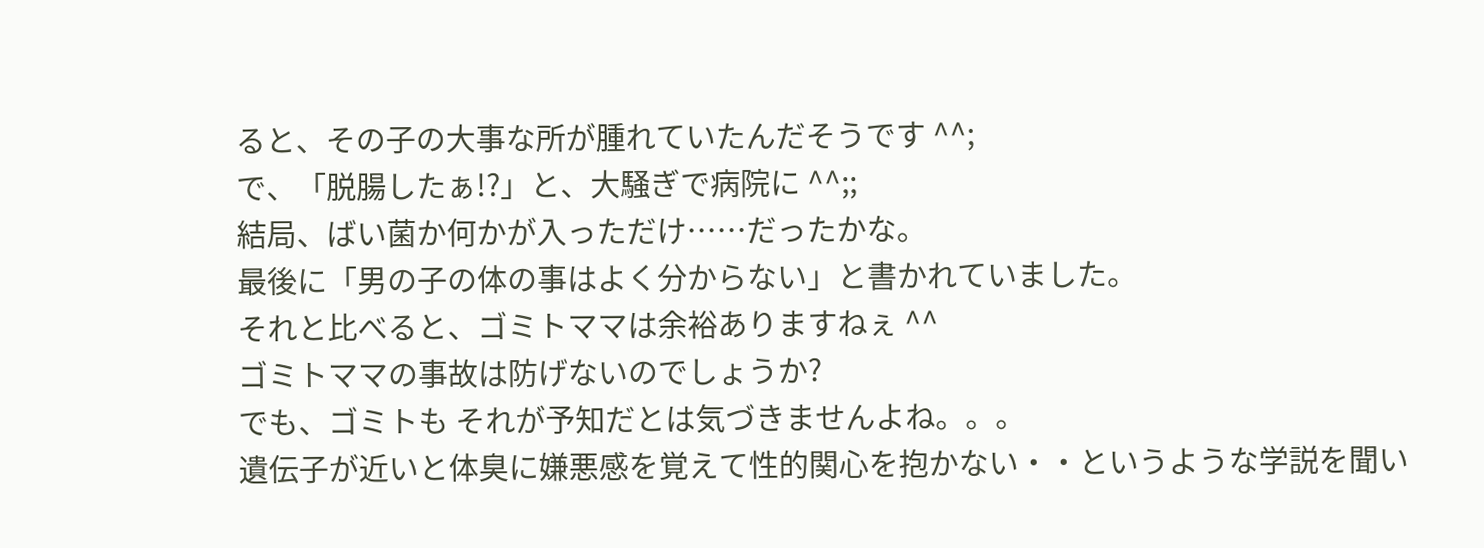ると、その子の大事な所が腫れていたんだそうです ^^;
で、「脱腸したぁ!?」と、大騒ぎで病院に ^^;;
結局、ばい菌か何かが入っただけ……だったかな。
最後に「男の子の体の事はよく分からない」と書かれていました。
それと比べると、ゴミトママは余裕ありますねぇ ^^
ゴミトママの事故は防げないのでしょうか?
でも、ゴミトも それが予知だとは気づきませんよね。。。
遺伝子が近いと体臭に嫌悪感を覚えて性的関心を抱かない・・というような学説を聞い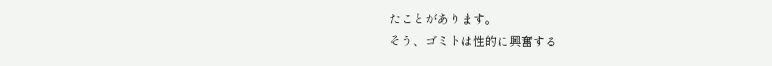たことがあります。
そう、ゴミトは性的に興奮する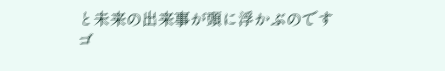と未来の出来事が頭に浮かぶのです
ゴ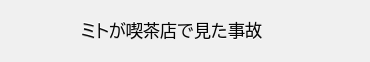ミトが喫茶店で見た事故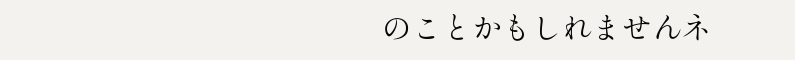のことかもしれませんネ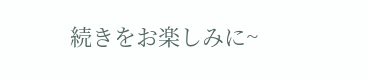続きをお楽しみに~